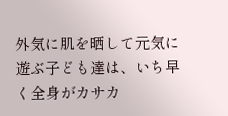外気に肌を晒して元気に遊ぶ子ども達は、いち早く全身がカサカ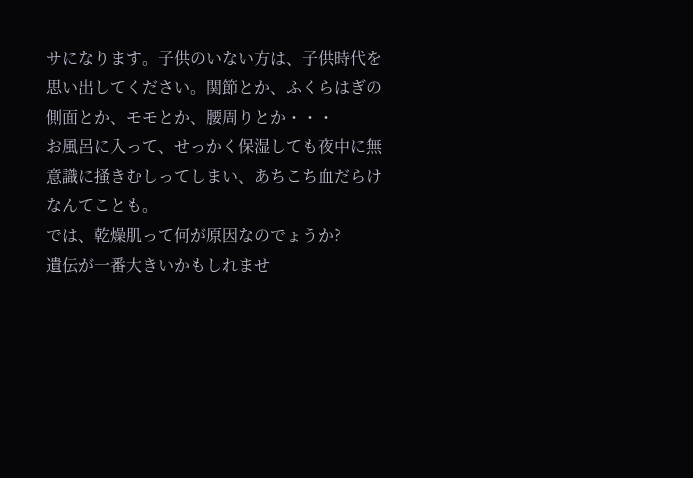サになります。子供のいない方は、子供時代を思い出してください。関節とか、ふくらはぎの側面とか、モモとか、腰周りとか・・・
お風呂に入って、せっかく保湿しても夜中に無意識に掻きむしってしまい、あちこち血だらけなんてことも。
では、乾燥肌って何が原因なのでょうか?
遺伝が一番大きいかもしれませ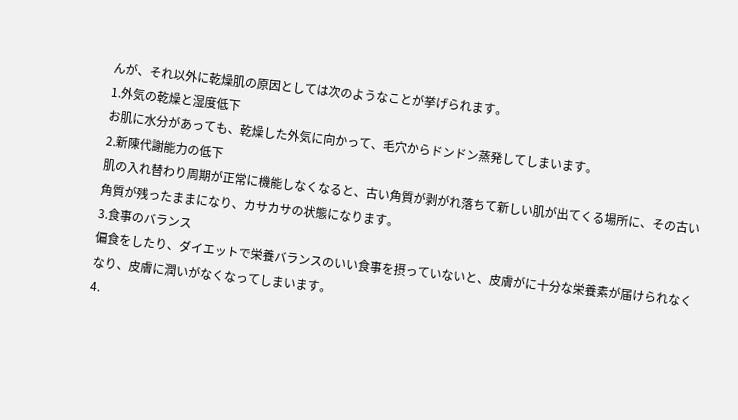んが、それ以外に乾燥肌の原因としては次のようなことが挙げられます。
1.外気の乾燥と湿度低下
お肌に水分があっても、乾燥した外気に向かって、毛穴からドンドン蒸発してしまいます。
2.新陳代謝能力の低下
肌の入れ替わり周期が正常に機能しなくなると、古い角質が剥がれ落ちて新しい肌が出てくる場所に、その古い角質が残ったままになり、カサカサの状態になります。
3.食事のバランス
偏食をしたり、ダイエットで栄養バランスのいい食事を摂っていないと、皮膚がに十分な栄養素が届けられなくなり、皮膚に潤いがなくなってしまいます。
4.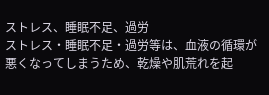ストレス、睡眠不足、過労
ストレス・睡眠不足・過労等は、血液の循環が悪くなってしまうため、乾燥や肌荒れを起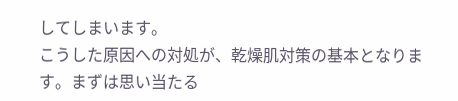してしまいます。
こうした原因への対処が、乾燥肌対策の基本となります。まずは思い当たる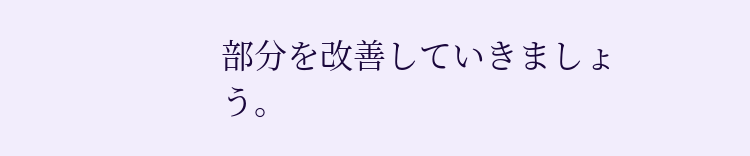部分を改善していきましょう。